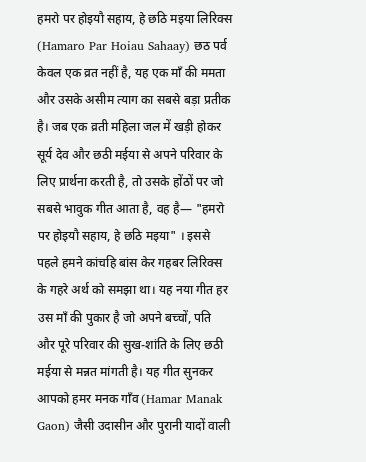हमरो पर होइयौ सहाय, हे छठि मइया लिरिक्स (Hamaro Par Hoiau Sahaay) छठ पर्व केवल एक व्रत नहीं है, यह एक माँ की ममता और उसके असीम त्याग का सबसे बड़ा प्रतीक है। जब एक व्रती महिला जल में खड़ी होकर सूर्य देव और छठी मईया से अपने परिवार के लिए प्रार्थना करती है, तो उसके होंठों पर जो सबसे भावुक गीत आता है, वह है— "हमरो पर होइयौ सहाय, हे छठि मइया" । इससे पहले हमने कांचहि बांस केर गहबर लिरिक्स के गहरे अर्थ को समझा था। यह नया गीत हर उस माँ की पुकार है जो अपने बच्चों, पति और पूरे परिवार की सुख-शांति के लिए छठी मईया से मन्नत मांगती है। यह गीत सुनकर आपको हमर मनक गाँव (Hamar Manak Gaon) जैसी उदासीन और पुरानी यादों वाली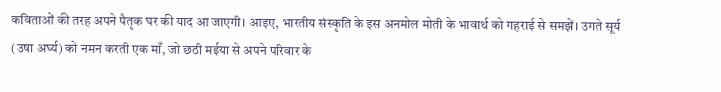कविताओं की तरह अपने पैतृक घर की याद आ जाएगी। आइए, भारतीय संस्कृति के इस अनमोल मोती के भावार्थ को गहराई से समझें। उगते सूर्य (उषा अर्घ्य) को नमन करती एक माँ, जो छठी मईया से अपने परिवार के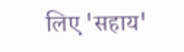लिए 'सहाय'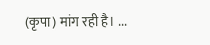(कृपा) मांग रही है। ...